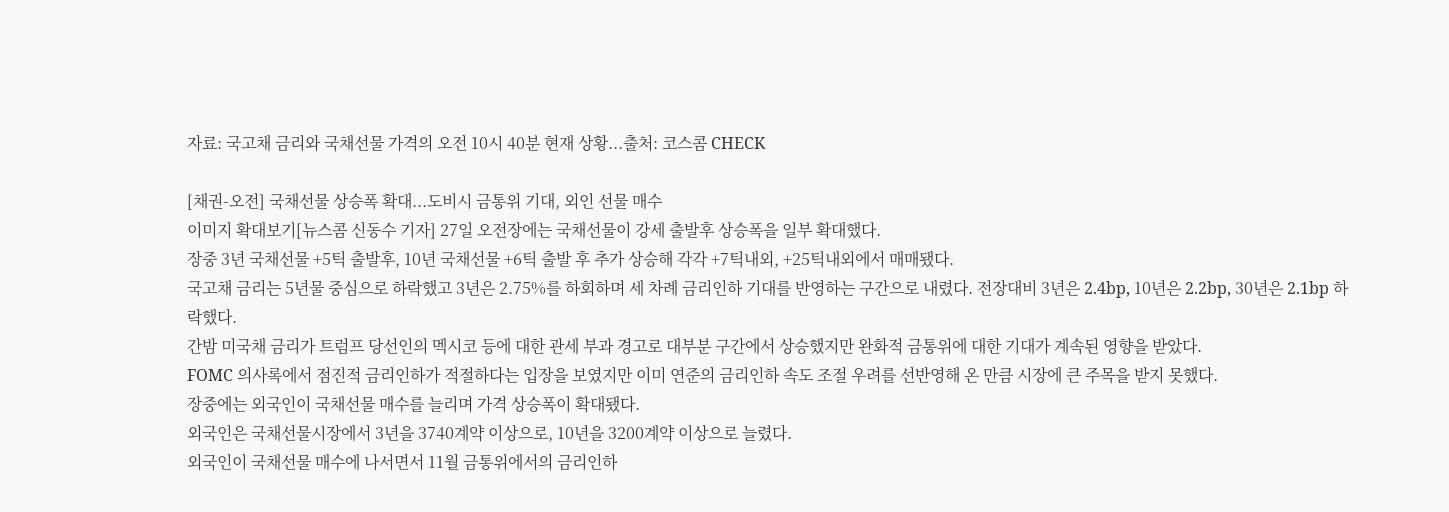자료: 국고채 금리와 국채선물 가격의 오전 10시 40분 현재 상황...출처: 코스콤 CHECK

[채권-오전] 국채선물 상승폭 확대...도비시 금통위 기대, 외인 선물 매수
이미지 확대보기[뉴스콤 신동수 기자] 27일 오전장에는 국채선물이 강세 출발후 상승폭을 일부 확대했다.
장중 3년 국채선물 +5틱 출발후, 10년 국채선물 +6틱 출발 후 추가 상승해 각각 +7틱내외, +25틱내외에서 매매됐다.
국고채 금리는 5년물 중심으로 하락했고 3년은 2.75%를 하회하며 세 차례 금리인하 기대를 반영하는 구간으로 내렸다. 전장대비 3년은 2.4bp, 10년은 2.2bp, 30년은 2.1bp 하락했다.
간밤 미국채 금리가 트럼프 당선인의 멕시코 등에 대한 관세 부과 경고로 대부분 구간에서 상승했지만 완화적 금통위에 대한 기대가 계속된 영향을 받았다.
FOMC 의사록에서 점진적 금리인하가 적절하다는 입장을 보였지만 이미 연준의 금리인하 속도 조절 우려를 선반영해 온 만큼 시장에 큰 주목을 받지 못했다.
장중에는 외국인이 국채선물 매수를 늘리며 가격 상승폭이 확대됐다.
외국인은 국채선물시장에서 3년을 3740계약 이상으로, 10년을 3200계약 이상으로 늘렸다.
외국인이 국채선물 매수에 나서면서 11월 금통위에서의 금리인하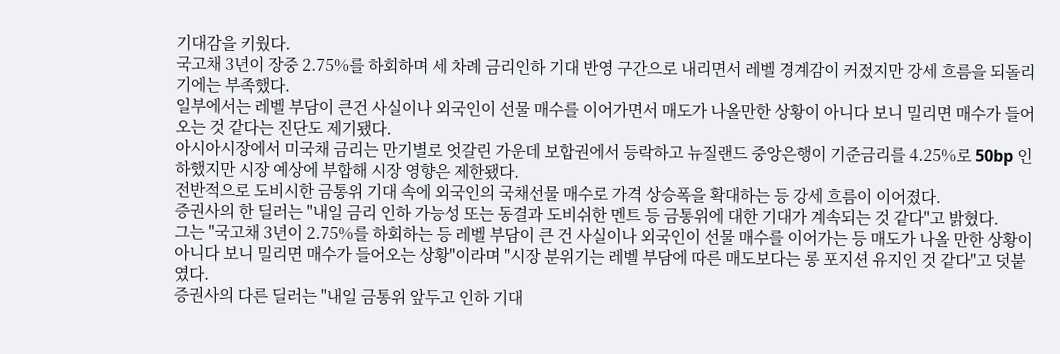기대감을 키웠다.
국고채 3년이 장중 2.75%를 하회하며 세 차례 금리인하 기대 반영 구간으로 내리면서 레벨 경계감이 커젔지만 강세 흐름을 되돌리기에는 부족했다.
일부에서는 레벨 부담이 큰건 사실이나 외국인이 선물 매수를 이어가면서 매도가 나올만한 상황이 아니다 보니 밀리면 매수가 들어오는 것 같다는 진단도 제기됐다.
아시아시장에서 미국채 금리는 만기별로 엇갈린 가운데 보합권에서 등락하고 뉴질랜드 중앙은행이 기준금리를 4.25%로 50bp 인하했지만 시장 예상에 부합해 시장 영향은 제한됐다.
전반적으로 도비시한 금통위 기대 속에 외국인의 국채선물 매수로 가격 상승폭을 확대하는 등 강세 흐름이 이어졌다.
증권사의 한 딜러는 "내일 금리 인하 가능성 또는 동결과 도비쉬한 멘트 등 금통위에 대한 기대가 계속되는 것 같다"고 밝혔다.
그는 "국고채 3년이 2.75%를 하회하는 등 레벨 부담이 큰 건 사실이나 외국인이 선물 매수를 이어가는 등 매도가 나올 만한 상황이 아니다 보니 밀리면 매수가 들어오는 상황"이라며 "시장 분위기는 레벨 부담에 따른 매도보다는 롱 포지션 유지인 것 같다"고 덧붙였다.
증권사의 다른 딜러는 "내일 금통위 앞두고 인하 기대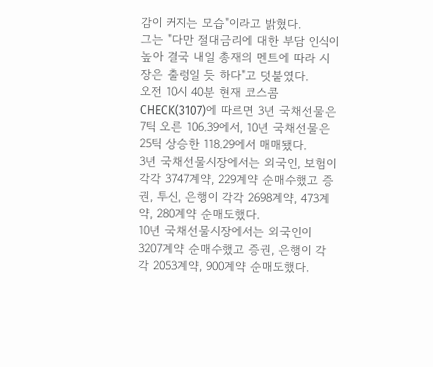감이 커지는 모습"이라고 밝혔다.
그는 "다만 절대금리에 대한 부담 인식이 높아 결국 내일 총재의 멘트에 따라 시장은 출렁일 듯 하다"고 덧붙였다.
오전 10시 40분 현재 코스콤 CHECK(3107)에 따르면 3년 국채선물은 7틱 오른 106.39에서, 10년 국채선물은 25틱 상승한 118.29에서 매매됐다.
3년 국채선물시장에서는 외국인, 보험이 각각 3747계약, 229계약 순매수했고 증권, 투신, 은행이 각각 2698계약, 473계약, 280계약 순매도했다.
10년 국채선물시장에서는 외국인이 3207계약 순매수했고 증권, 은행이 각각 2053계약, 900계약 순매도했다.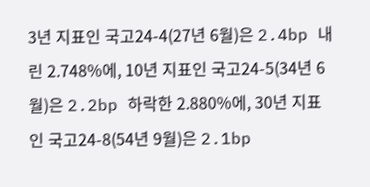3년 지표인 국고24-4(27년 6월)은 2.4bp 내린 2.748%에, 10년 지표인 국고24-5(34년 6월)은 2.2bp 하락한 2.880%에, 30년 지표인 국고24-8(54년 9월)은 2.1bp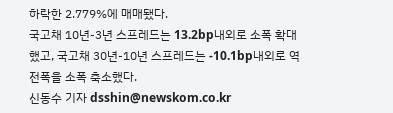하락한 2.779%에 매매됐다.
국고채 10년-3년 스프레드는 13.2bp내외로 소폭 확대했고, 국고채 30년-10년 스프레드는 -10.1bp내외로 역전폭을 소폭 축소했다.
신동수 기자 dsshin@newskom.co.kr